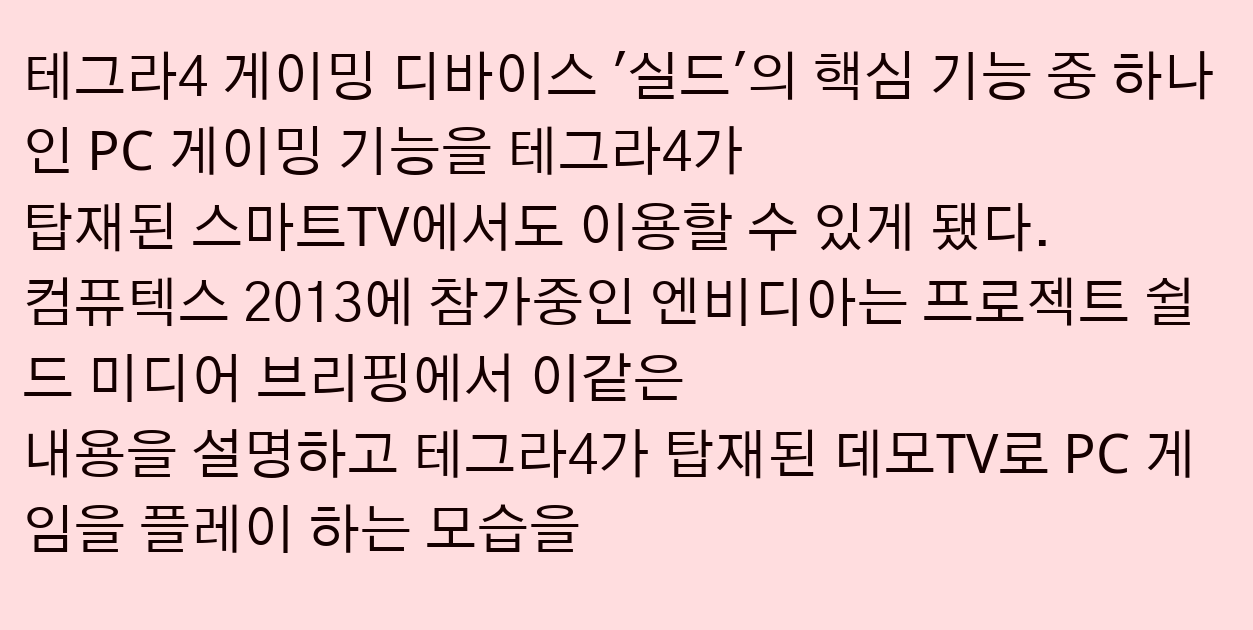테그라4 게이밍 디바이스 '실드'의 핵심 기능 중 하나인 PC 게이밍 기능을 테그라4가
탑재된 스마트TV에서도 이용할 수 있게 됐다.
컴퓨텍스 2013에 참가중인 엔비디아는 프로젝트 쉴드 미디어 브리핑에서 이같은
내용을 설명하고 테그라4가 탑재된 데모TV로 PC 게임을 플레이 하는 모습을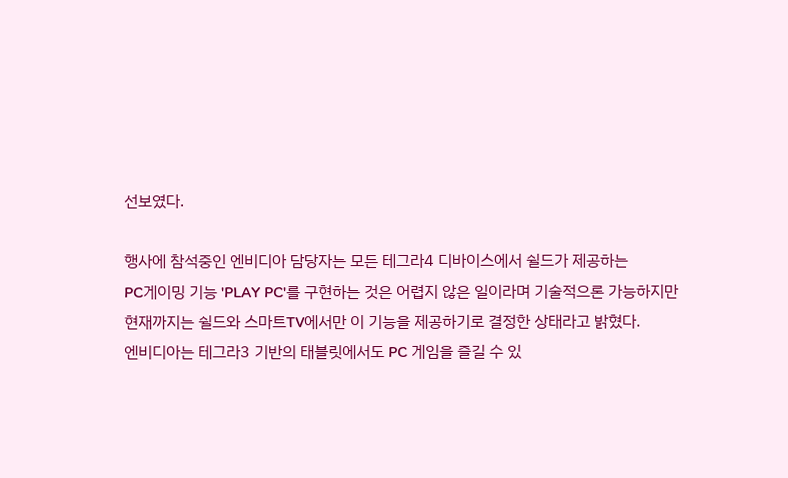선보였다.

행사에 참석중인 엔비디아 담당자는 모든 테그라4 디바이스에서 쉴드가 제공하는
PC게이밍 기능 'PLAY PC'를 구현하는 것은 어렵지 않은 일이라며 기술적으론 가능하지만
현재까지는 쉴드와 스마트TV에서만 이 기능을 제공하기로 결정한 상태라고 밝혔다.
엔비디아는 테그라3 기반의 태블릿에서도 PC 게임을 즐길 수 있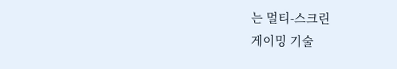는 멀티-스크린
게이밍 기술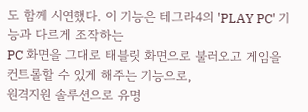도 함께 시연했다. 이 기능은 테그라4의 'PLAY PC' 기능과 다르게 조작하는
PC 화면을 그대로 태블릿 화면으로 불러오고 게임을 컨트롤할 수 있게 해주는 기능으로,
원격지원 솔루션으로 유명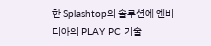한 Splashtop의 솔루션에 엔비디아의 PLAY PC 기술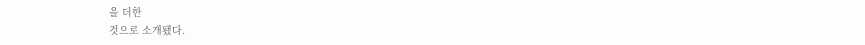을 더한
것으로 소개됐다.